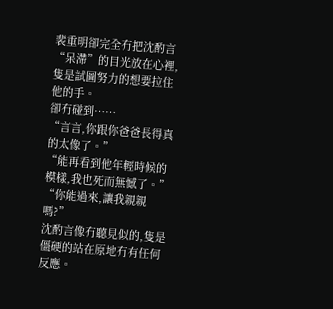裴重明卻完全冇把沈酌言“呆滯”的目光放在心裡,隻是試圖努力的想要拉住他的手。
卻冇碰到……
“言言,你跟你爸爸長得真的太像了。”
“能再看到他年輕時候的模樣,我也死而無憾了。”
“你能過來,讓我親親嗎?”
沈酌言像冇聽見似的,隻是僵硬的站在原地冇有任何反應。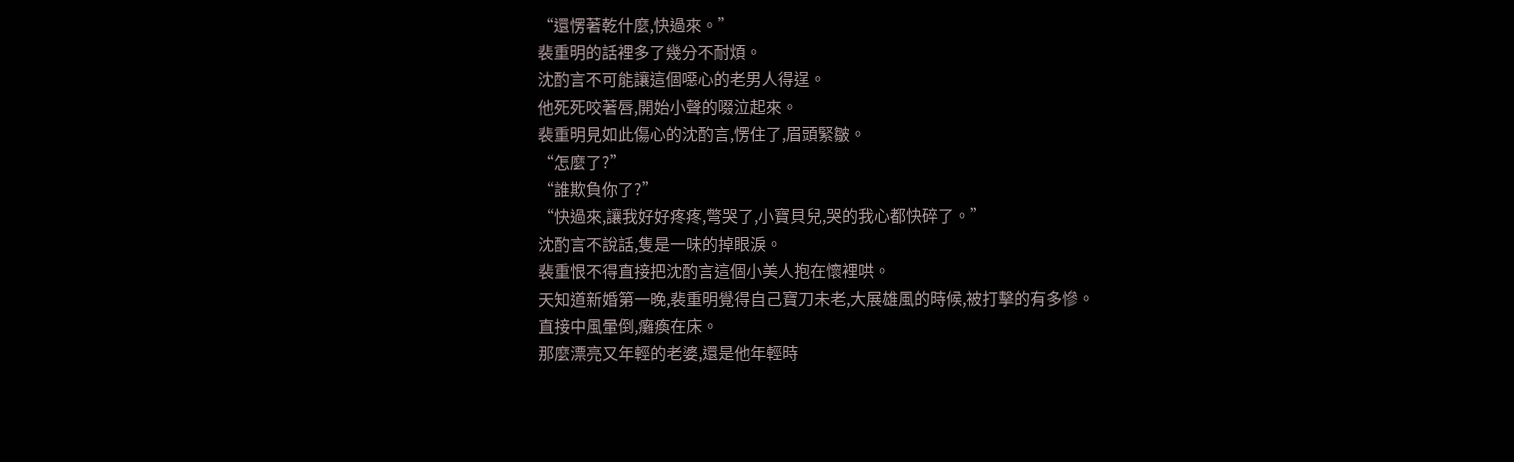“還愣著乾什麼,快過來。”
裴重明的話裡多了幾分不耐煩。
沈酌言不可能讓這個噁心的老男人得逞。
他死死咬著唇,開始小聲的啜泣起來。
裴重明見如此傷心的沈酌言,愣住了,眉頭緊皺。
“怎麼了?”
“誰欺負你了?”
“快過來,讓我好好疼疼,彆哭了,小寶貝兒,哭的我心都快碎了。”
沈酌言不說話,隻是一味的掉眼淚。
裴重恨不得直接把沈酌言這個小美人抱在懷裡哄。
天知道新婚第一晚,裴重明覺得自己寶刀未老,大展雄風的時候,被打擊的有多慘。
直接中風暈倒,癱瘓在床。
那麼漂亮又年輕的老婆,還是他年輕時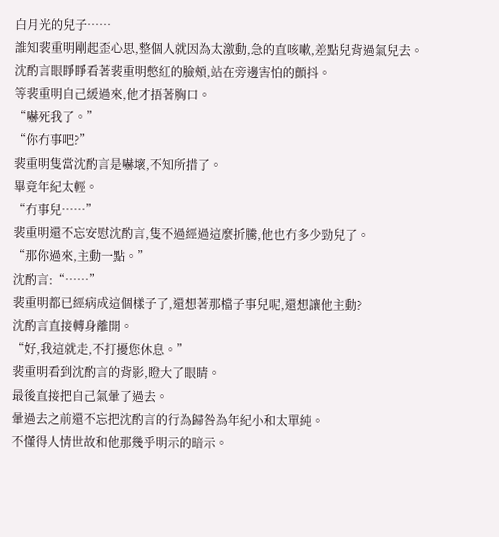白月光的兒子……
誰知裴重明剛起歪心思,整個人就因為太激動,急的直咳嗽,差點兒背過氣兒去。
沈酌言眼睜睜看著裴重明憋紅的臉頰,站在旁邊害怕的顫抖。
等裴重明自己緩過來,他才捂著胸口。
“嚇死我了。”
“你冇事吧?”
裴重明隻當沈酌言是嚇壞,不知所措了。
畢竟年紀太輕。
“冇事兒……”
裴重明還不忘安慰沈酌言,隻不過經過這麼折騰,他也冇多少勁兒了。
“那你過來,主動一點。”
沈酌言:“……”
裴重明都已經病成這個樣子了,還想著那檔子事兒呢,還想讓他主動?
沈酌言直接轉身離開。
“好,我這就走,不打擾您休息。”
裴重明看到沈酌言的背影,瞪大了眼睛。
最後直接把自己氣暈了過去。
暈過去之前還不忘把沈酌言的行為歸咎為年紀小和太單純。
不懂得人情世故和他那幾乎明示的暗示。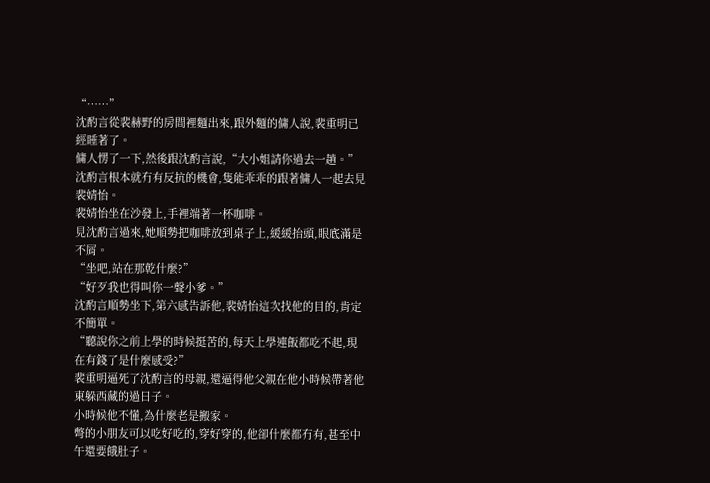“……”
沈酌言從裴赫野的房間裡麵出來,跟外麵的傭人說,裴重明已經睡著了。
傭人愣了一下,然後跟沈酌言說,“大小姐請你過去一趟。”
沈酌言根本就冇有反抗的機會,隻能乖乖的跟著傭人一起去見裴婧怡。
裴婧怡坐在沙發上,手裡端著一杯咖啡。
見沈酌言過來,她順勢把咖啡放到桌子上,緩緩抬頭,眼底滿是不屑。
“坐吧,站在那乾什麼?”
“好歹我也得叫你一聲小爹。”
沈酌言順勢坐下,第六感告訴他,裴婧怡這次找他的目的,肯定不簡單。
“聽說你之前上學的時候挺苦的,每天上學連飯都吃不起,現在有錢了是什麼感受?”
裴重明逼死了沈酌言的母親,還逼得他父親在他小時候帶著他東躲西藏的過日子。
小時候他不懂,為什麼老是搬家。
彆的小朋友可以吃好吃的,穿好穿的,他卻什麼都冇有,甚至中午還要餓肚子。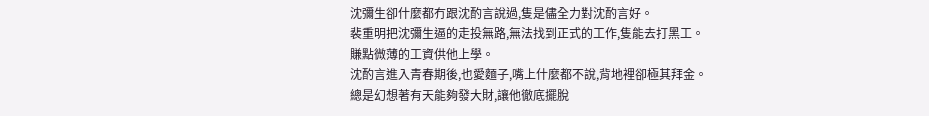沈彌生卻什麼都冇跟沈酌言說過,隻是儘全力對沈酌言好。
裴重明把沈彌生逼的走投無路,無法找到正式的工作,隻能去打黑工。
賺點微薄的工資供他上學。
沈酌言進入青春期後,也愛麵子,嘴上什麼都不說,背地裡卻極其拜金。
總是幻想著有天能夠發大財,讓他徹底擺脫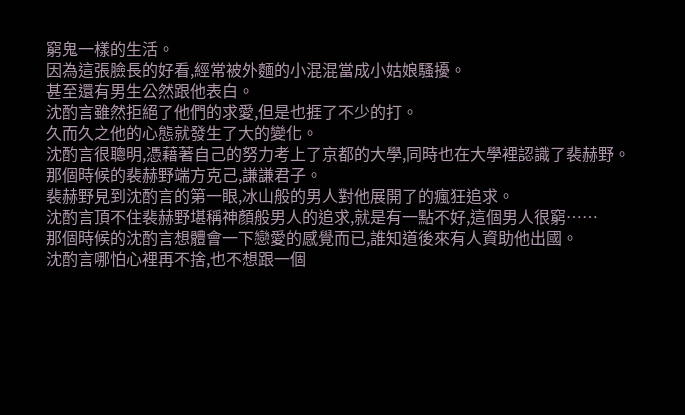窮鬼一樣的生活。
因為這張臉長的好看,經常被外麵的小混混當成小姑娘騷擾。
甚至還有男生公然跟他表白。
沈酌言雖然拒絕了他們的求愛,但是也捱了不少的打。
久而久之他的心態就發生了大的變化。
沈酌言很聰明,憑藉著自己的努力考上了京都的大學,同時也在大學裡認識了裴赫野。
那個時候的裴赫野端方克己,謙謙君子。
裴赫野見到沈酌言的第一眼,冰山般的男人對他展開了的瘋狂追求。
沈酌言頂不住裴赫野堪稱神顏般男人的追求,就是有一點不好,這個男人很窮……
那個時候的沈酌言想體會一下戀愛的感覺而已,誰知道後來有人資助他出國。
沈酌言哪怕心裡再不捨,也不想跟一個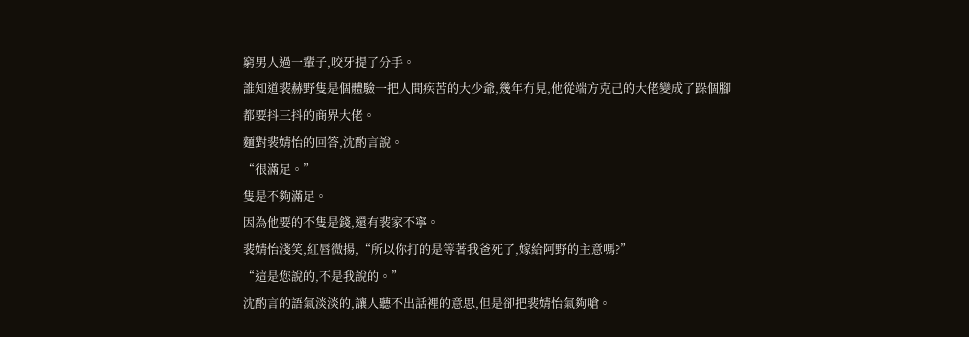窮男人過一輩子,咬牙提了分手。
誰知道裴赫野隻是個體驗一把人間疾苦的大少爺,幾年冇見,他從端方克己的大佬變成了跺個腳都要抖三抖的商界大佬。
麵對裴婧怡的回答,沈酌言說。
“很滿足。”
隻是不夠滿足。
因為他要的不隻是錢,還有裴家不寧。
裴婧怡淺笑,紅唇微揚,“所以你打的是等著我爸死了,嫁給阿野的主意嗎?”
“這是您說的,不是我說的。”
沈酌言的語氣淡淡的,讓人聽不出話裡的意思,但是卻把裴婧怡氣夠嗆。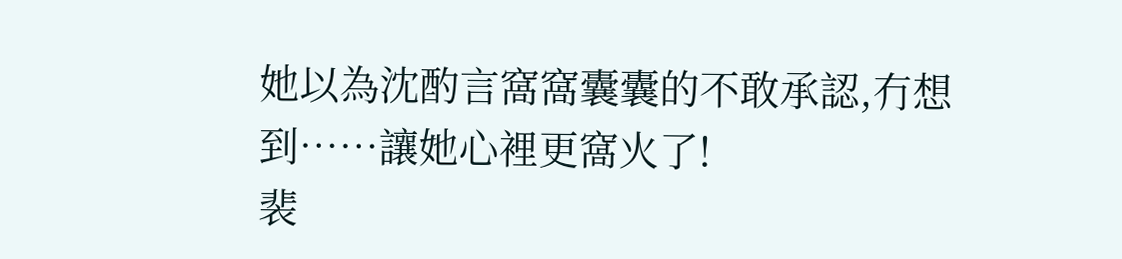她以為沈酌言窩窩囊囊的不敢承認,冇想到……讓她心裡更窩火了!
裴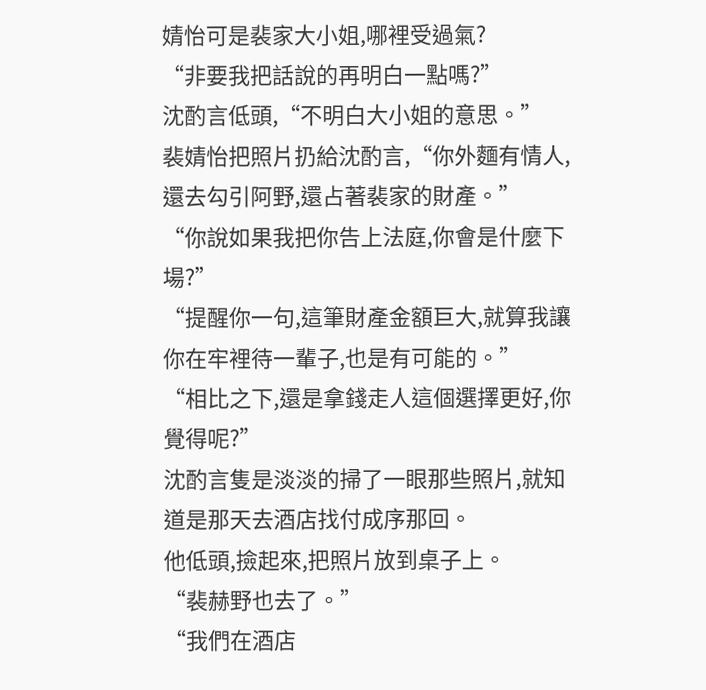婧怡可是裴家大小姐,哪裡受過氣?
“非要我把話說的再明白一點嗎?”
沈酌言低頭,“不明白大小姐的意思。”
裴婧怡把照片扔給沈酌言,“你外麵有情人,還去勾引阿野,還占著裴家的財產。”
“你說如果我把你告上法庭,你會是什麼下場?”
“提醒你一句,這筆財產金額巨大,就算我讓你在牢裡待一輩子,也是有可能的。”
“相比之下,還是拿錢走人這個選擇更好,你覺得呢?”
沈酌言隻是淡淡的掃了一眼那些照片,就知道是那天去酒店找付成序那回。
他低頭,撿起來,把照片放到桌子上。
“裴赫野也去了。”
“我們在酒店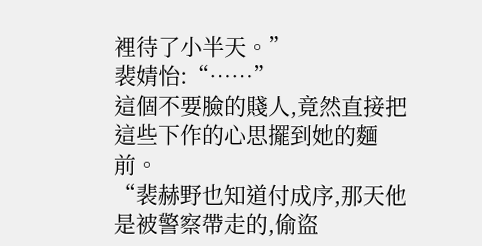裡待了小半天。”
裴婧怡:“……”
這個不要臉的賤人,竟然直接把這些下作的心思擺到她的麵前。
“裴赫野也知道付成序,那天他是被警察帶走的,偷盜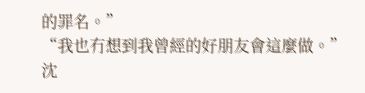的罪名。”
“我也冇想到我曾經的好朋友會這麼做。”
沈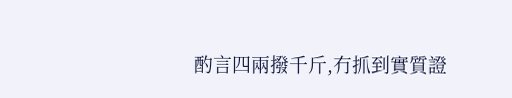酌言四兩撥千斤,冇抓到實質證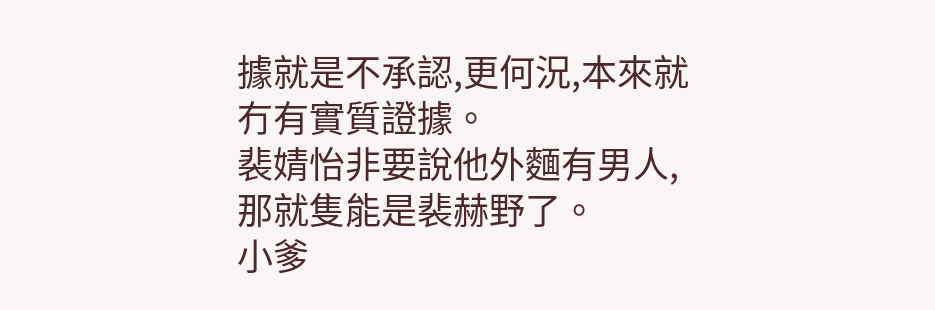據就是不承認,更何況,本來就冇有實質證據。
裴婧怡非要說他外麵有男人,那就隻能是裴赫野了。
小爹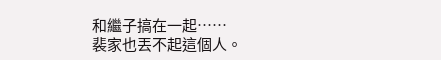和繼子搞在一起……
裴家也丟不起這個人。